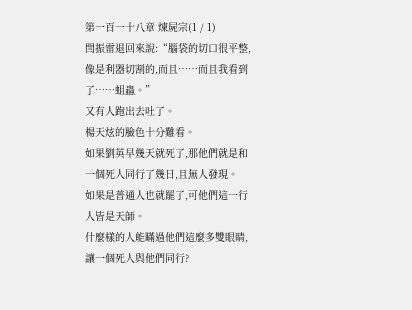第一百一十八章 煉屍宗(1 / 1)
閆振雷退回來說:“腦袋的切口很平整,像是利器切割的,而且……而且我看到了……蛆蟲。”
又有人跑出去吐了。
楊天炫的臉色十分難看。
如果劉英早幾天就死了,那他們就是和一個死人同行了幾日,且無人發現。
如果是普通人也就罷了,可他們這一行人皆是天師。
什麼樣的人能瞞過他們這麼多雙眼睛,讓一個死人與他們同行?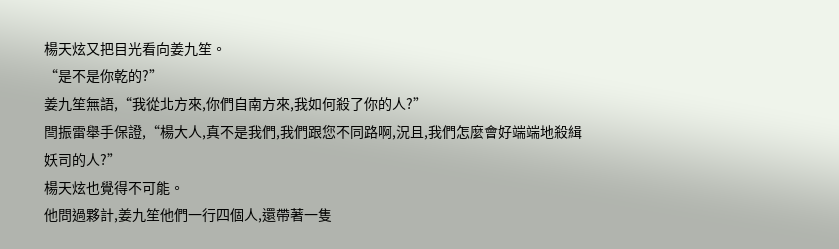楊天炫又把目光看向姜九笙。
“是不是你乾的?”
姜九笙無語,“我從北方來,你們自南方來,我如何殺了你的人?”
閆振雷舉手保證,“楊大人,真不是我們,我們跟您不同路啊,況且,我們怎麼會好端端地殺緝妖司的人?”
楊天炫也覺得不可能。
他問過夥計,姜九笙他們一行四個人,還帶著一隻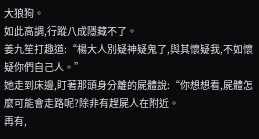大狼狗。
如此高調,行蹤八成隱藏不了。
姜九笙打趣道:“楊大人別疑神疑鬼了,與其懷疑我,不如懷疑你們自己人。”
她走到床邊,盯著那頭身分離的屍體說:“你想想看,屍體怎麼可能會走路呢?除非有趕屍人在附近。
再有,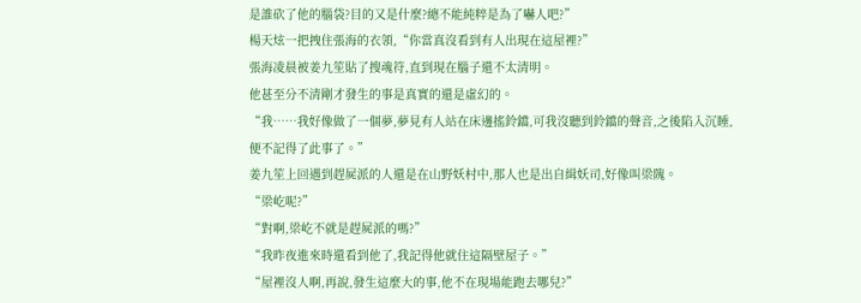是誰砍了他的腦袋?目的又是什麼?總不能純粹是為了嚇人吧?”
楊天炫一把拽住張海的衣領,“你當真沒看到有人出現在這屋裡?”
張海凌晨被姜九笙貼了搜魂符,直到現在腦子還不太清明。
他甚至分不清剛才發生的事是真實的還是虛幻的。
“我……我好像做了一個夢,夢見有人站在床邊搖鈴鐺,可我沒聽到鈴鐺的聲音,之後陷入沉睡,便不記得了此事了。”
姜九笙上回遇到趕屍派的人還是在山野妖村中,那人也是出自緝妖司,好像叫梁隗。
“梁屹呢?”
“對啊,梁屹不就是趕屍派的嗎?”
“我昨夜進來時還看到他了,我記得他就住這隔壁屋子。”
“屋裡沒人啊,再說,發生這麼大的事,他不在現場能跑去哪兒?”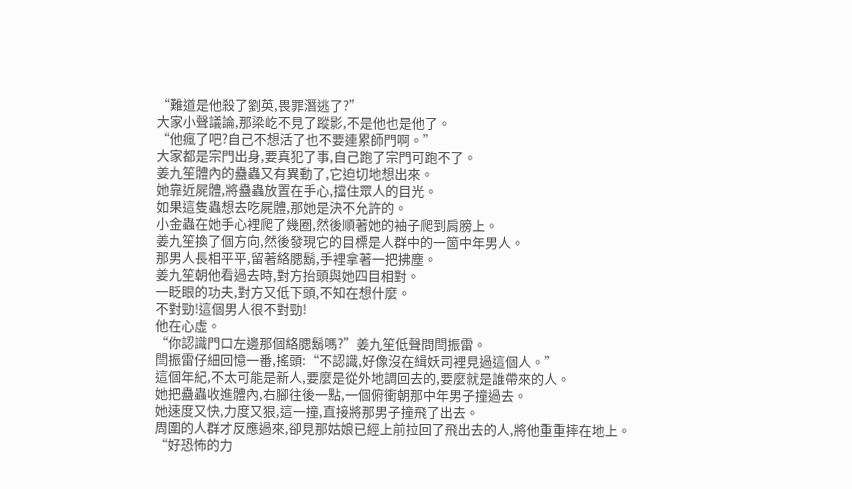“難道是他殺了劉英,畏罪潛逃了?”
大家小聲議論,那梁屹不見了蹤影,不是他也是他了。
“他瘋了吧?自己不想活了也不要連累師門啊。”
大家都是宗門出身,要真犯了事,自己跑了宗門可跑不了。
姜九笙體內的蠱蟲又有異動了,它迫切地想出來。
她靠近屍體,將蠱蟲放置在手心,擋住眾人的目光。
如果這隻蟲想去吃屍體,那她是決不允許的。
小金蟲在她手心裡爬了幾圈,然後順著她的袖子爬到肩膀上。
姜九笙換了個方向,然後發現它的目標是人群中的一箇中年男人。
那男人長相平平,留著絡腮鬍,手裡拿著一把拂塵。
姜九笙朝他看過去時,對方抬頭與她四目相對。
一眨眼的功夫,對方又低下頭,不知在想什麼。
不對勁!這個男人很不對勁!
他在心虛。
“你認識門口左邊那個絡腮鬍嗎?”姜九笙低聲問閆振雷。
閆振雷仔細回憶一番,搖頭:“不認識,好像沒在緝妖司裡見過這個人。”
這個年紀,不太可能是新人,要麼是從外地調回去的,要麼就是誰帶來的人。
她把蠱蟲收進體內,右腳往後一點,一個俯衝朝那中年男子撞過去。
她速度又快,力度又狠,這一撞,直接將那男子撞飛了出去。
周圍的人群才反應過來,卻見那姑娘已經上前拉回了飛出去的人,將他重重摔在地上。
“好恐怖的力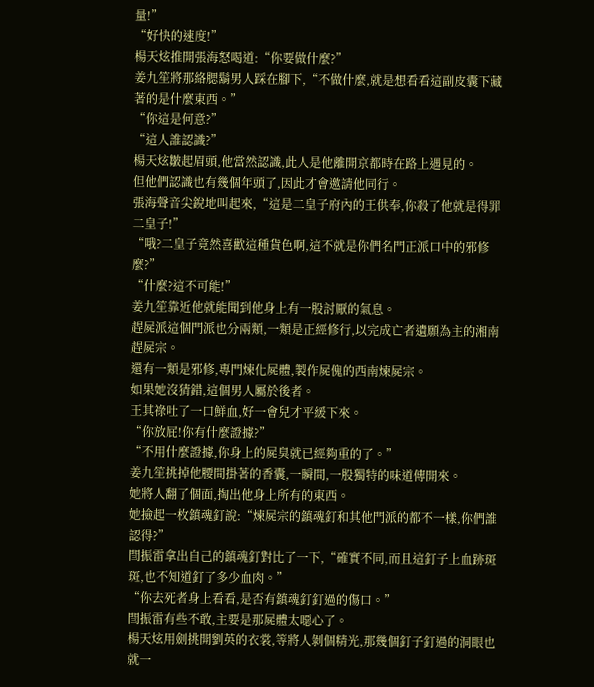量!”
“好快的速度!”
楊天炫推開張海怒喝道:“你要做什麼?”
姜九笙將那絡腮鬍男人踩在腳下,“不做什麼,就是想看看這副皮囊下藏著的是什麼東西。”
“你這是何意?”
“這人誰認識?”
楊天炫皺起眉頭,他當然認識,此人是他離開京都時在路上遇見的。
但他們認識也有幾個年頭了,因此才會邀請他同行。
張海聲音尖銳地叫起來,“這是二皇子府內的王供奉,你殺了他就是得罪二皇子!”
“哦?二皇子竟然喜歡這種貨色啊,這不就是你們名門正派口中的邪修麼?”
“什麼?這不可能!”
姜九笙靠近他就能聞到他身上有一股討厭的氣息。
趕屍派這個門派也分兩類,一類是正經修行,以完成亡者遺願為主的湘南趕屍宗。
還有一類是邪修,專門煉化屍體,製作屍傀的西南煉屍宗。
如果她沒猜錯,這個男人屬於後者。
王其祿吐了一口鮮血,好一會兒才平緩下來。
“你放屁!你有什麼證據?”
“不用什麼證據,你身上的屍臭就已經夠重的了。”
姜九笙挑掉他腰間掛著的香囊,一瞬間,一股獨特的味道傳開來。
她將人翻了個面,掏出他身上所有的東西。
她撿起一枚鎮魂釘說:“煉屍宗的鎮魂釘和其他門派的都不一樣,你們誰認得?”
閆振雷拿出自己的鎮魂釘對比了一下,“確實不同,而且這釘子上血跡斑斑,也不知道釘了多少血肉。”
“你去死者身上看看,是否有鎮魂釘釘過的傷口。”
閆振雷有些不敢,主要是那屍體太噁心了。
楊天炫用劍挑開劉英的衣裳,等將人剝個精光,那幾個釘子釘過的洞眼也就一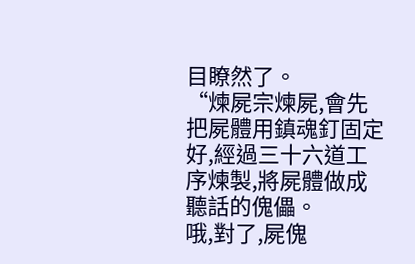目瞭然了。
“煉屍宗煉屍,會先把屍體用鎮魂釘固定好,經過三十六道工序煉製,將屍體做成聽話的傀儡。
哦,對了,屍傀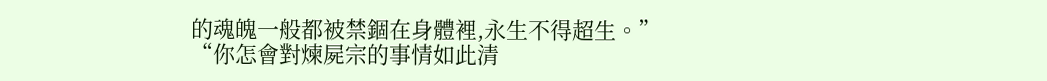的魂魄一般都被禁錮在身體裡,永生不得超生。”
“你怎會對煉屍宗的事情如此清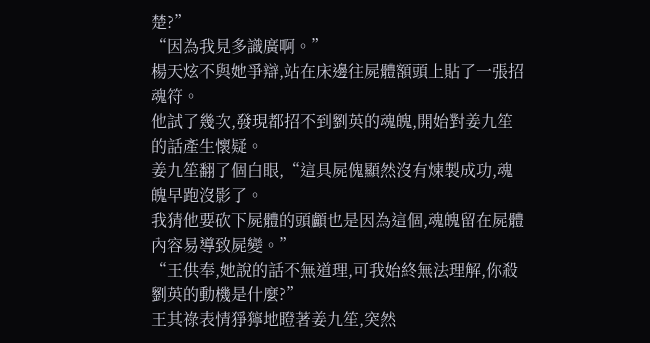楚?”
“因為我見多識廣啊。”
楊天炫不與她爭辯,站在床邊往屍體額頭上貼了一張招魂符。
他試了幾次,發現都招不到劉英的魂魄,開始對姜九笙的話產生懷疑。
姜九笙翻了個白眼,“這具屍傀顯然沒有煉製成功,魂魄早跑沒影了。
我猜他要砍下屍體的頭顱也是因為這個,魂魄留在屍體內容易導致屍變。”
“王供奉,她說的話不無道理,可我始終無法理解,你殺劉英的動機是什麼?”
王其祿表情猙獰地瞪著姜九笙,突然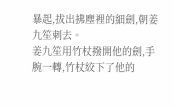暴起,拔出拂塵裡的細劍,朝姜九笙刺去。
姜九笙用竹杖撥開他的劍,手腕一轉,竹杖絞下了他的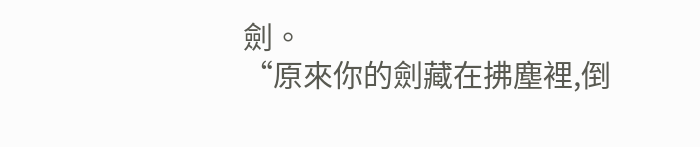劍。
“原來你的劍藏在拂塵裡,倒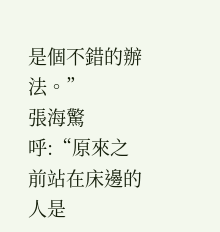是個不錯的辦法。”
張海驚呼:“原來之前站在床邊的人是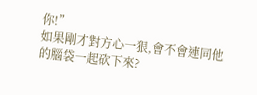你!”
如果剛才對方心一狠,會不會連同他的腦袋一起砍下來?